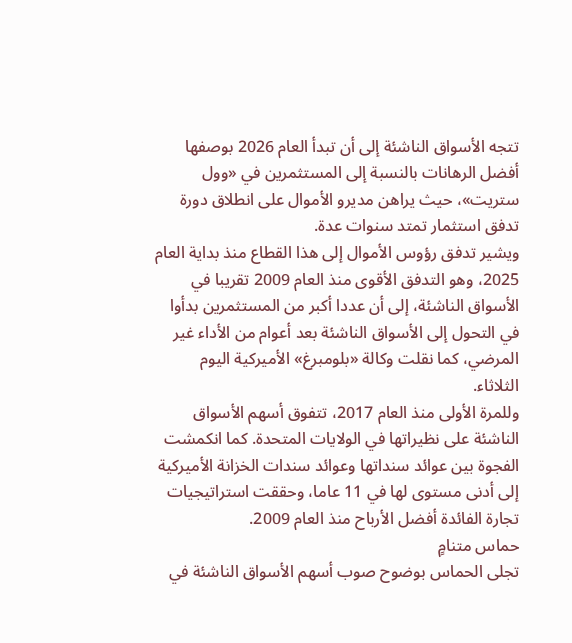تتجه الأسواق الناشئة إلى أن تبدأ العام 2026 بوصفها أفضل الرهانات بالنسبة إلى المستثمرين في «وول ستريت»، حيث يراهن مديرو الأموال على انطلاق دورة تدفق استثمار تمتد سنوات عدة.
ويشير تدفق رؤوس الأموال إلى هذا القطاع منذ بداية العام 2025، وهو التدفق الأقوى منذ العام 2009 تقريبا في الأسواق الناشئة، إلى أن عددا أكبر من المستثمرين بدأوا في التحول إلى الأسواق الناشئة بعد أعوام من الأداء غير المرضي، كما نقلت وكالة «بلومبرغ» الأميركية اليوم الثلاثاء.
وللمرة الأولى منذ العام 2017، تتفوق أسهم الأسواق الناشئة على نظيراتها في الولايات المتحدة. كما انكمشت الفجوة بين عوائد سنداتها وعوائد سندات الخزانة الأميركية إلى أدنى مستوى لها في 11 عاما، وحققت استراتيجيات تجارة الفائدة أفضل الأرباح منذ العام 2009.
حماس متنامٍ
تجلى الحماس بوضوح صوب أسهم الأسواق الناشئة في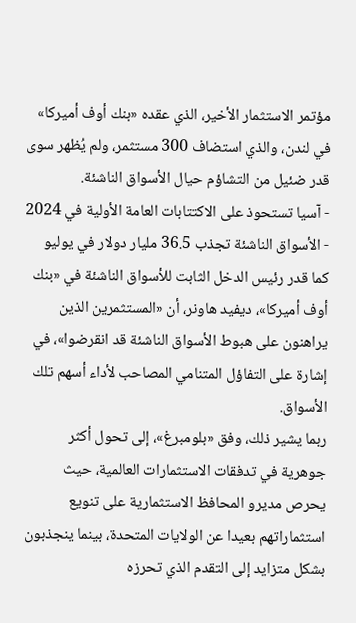مؤتمر الاستثمار الأخير، الذي عقده «بنك أوف أميركا» في لندن، والذي استضاف 300 مستثمر، ولم يُظهر سوى قدر ضئيل من التشاؤم حيال الأسواق الناشئة.
- آسيا تستحوذ على الاكتتابات العامة الأولية في 2024
- الأسواق الناشئة تجذب 36.5 مليار دولار في يوليو
كما قدر رئيس الدخل الثابت للأسواق الناشئة في «بنك أوف أميركا»، ديفيد هاونر، أن «المستثمرين الذين يراهنون على هبوط الأسواق الناشئة قد انقرضوا»، في إشارة على التفاؤل المتنامي المصاحب لأداء أسهم تلك الأسواق.
ربما يشير ذلك، وفق «بلومبرغ»، إلى تحول أكثر جوهرية في تدفقات الاستثمارات العالمية، حيث يحرص مديرو المحافظ الاستثمارية على تنويع استثماراتهم بعيدا عن الولايات المتحدة، بينما ينجذبون بشكل متزايد إلى التقدم الذي تحرزه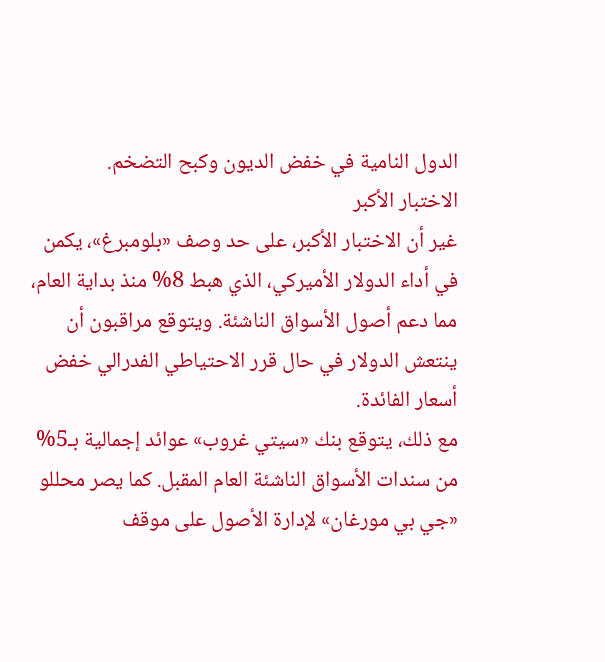الدول النامية في خفض الديون وكبح التضخم.
الاختبار الأكبر
غير أن الاختبار الأكبر، على حد وصف «بلومبرغ»، يكمن في أداء الدولار الأميركي، الذي هبط 8% منذ بداية العام، مما دعم أصول الأسواق الناشئة. ويتوقع مراقبون أن ينتعش الدولار في حال قرر الاحتياطي الفدرالي خفض أسعار الفائدة.
مع ذلك، يتوقع بنك «سيتي غروب» عوائد إجمالية بـ5% من سندات الأسواق الناشئة العام المقبل. كما يصر محللو «جي بي مورغان» لإدارة الأصول على موقف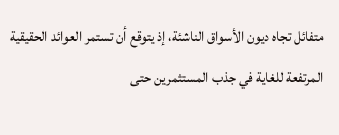متفائل تجاه ديون الأسواق الناشئة، إذ يتوقع أن تستمر العوائد الحقيقية المرتفعة للغاية في جذب المستثمرين حتى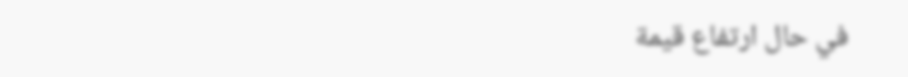في حال ارتفاع قيمة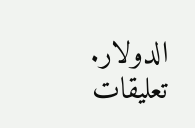الدولار.
تعليقات